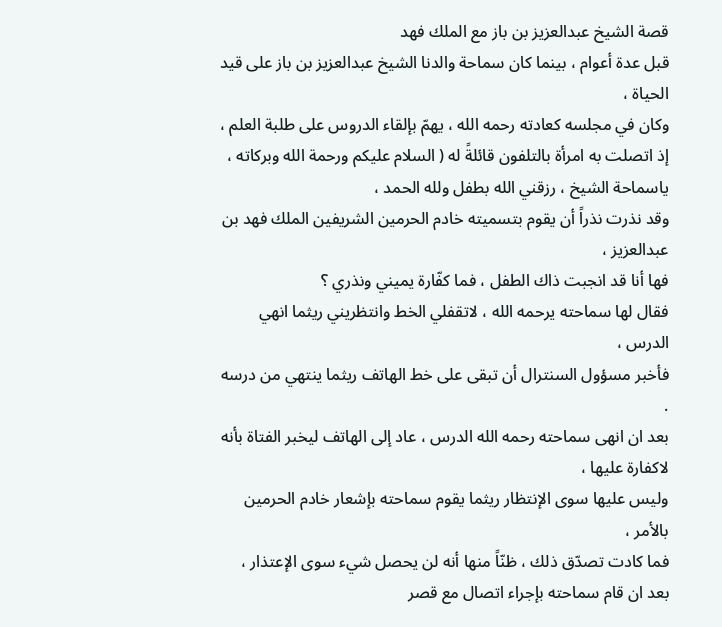قصة الشيخ عبدالعزيز بن باز مع الملك فهد
قبل عدة أعوام ، بينما كان سماحة والدنا الشيخ عبدالعزيز بن باز على قيد الحياة ،
وكان في مجلسه كعادته رحمه الله ، يهمّ بإلقاء الدروس على طلبة العلم ،
إذ اتصلت به امرأة بالتلفون قائلةً له ( السلام عليكم ورحمة الله وبركاته ،
ياسماحة الشيخ ، رزقني الله بطفل ولله الحمد ،
وقد نذرت نذراً أن يقوم بتسميته خادم الحرمين الشريفين الملك فهد بن عبدالعزيز ،
فها أنا قد انجبت ذاك الطفل ، فما كفّارة يميني ونذري ؟
فقال لها سماحته يرحمه الله ، لاتقفلي الخط وانتظريني ريثما انهي الدرس ،
فأخبر مسؤول السنترال أن تبقى على خط الهاتف ريثما ينتهي من درسه .
بعد ان انهى سماحته رحمه الله الدرس ، عاد إلى الهاتف ليخبر الفتاة بأنه لاكفارة عليها ،
وليس عليها سوى الإنتظار ريثما يقوم سماحته بإشعار خادم الحرمين بالأمر ،
فما كادت تصدّق ذلك ، ظنّاً منها أنه لن يحصل شيء سوى الإعتذار ،
بعد ان قام سماحته بإجراء اتصال مع قصر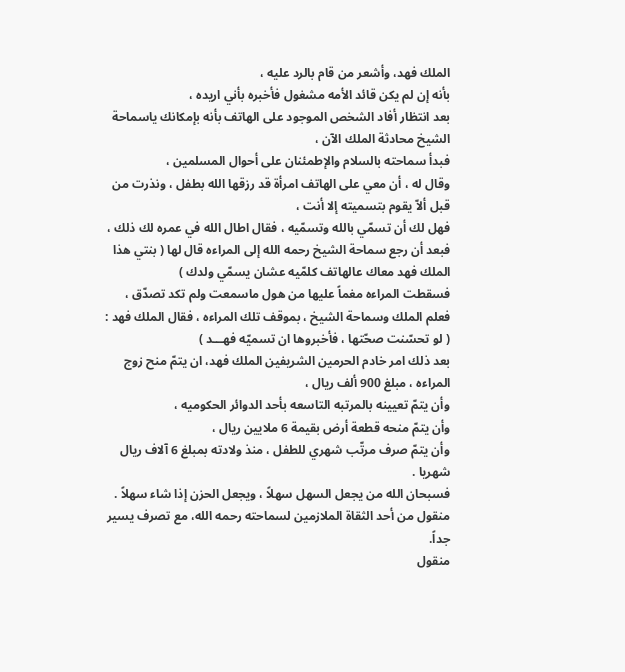الملك فهد، وأشعر من قام بالرد عليه ،
بأنه إن لم يكن قائد الأمه مشغول فأخبره بأني اريده ،
بعد انتظار أفاد الشخص الموجود على الهاتف بأنه بإمكانك ياسماحة الشيخ محادثة الملك الآن ،
فبدأ سماحته بالسلام والإطمئنان على أحوال المسلمين ،
وقال له ، أن معي على الهاتف امرأة قد رزقها الله بطفل ، ونذرت من قبل ألاّ يقوم بتسميته إلا أنت ،
فهل لك أن تسمّي بالله وتسمّيه ، فقال اطال الله في عمره لك ذلك ،
فبعد أن رجع سماحة الشيخ رحمه الله إلى المراءه قال لها ( بنتي هذا الملك فهد معاك عالهاتف كلمّيه عشان يسمّي ولدك )
فسقطت المراءه مغماً عليها من هول ماسمعت ولم تكد تصدّق ،
فعلم الملك وسماحة الشيخ ، بموقف تلك المراءه ، فقال الملك فهد :
( لو تحسّنت صحّتها ، فأخبروها ان تسميّه فهـــد )
بعد ذلك امر خادم الحرمين الشريفين الملك فهد، ان يتمّ منح زوج المراءه ، مبلغ 900 ألف ريال ،
وأن يتمّ تعيينه بالمرتبه التاسعه بأحد الدوائر الحكوميه ،
وأن يتمّ منحه قطعة أرض بقيمة 6 ملايين ريال ،
وأن يتمّ صرف مرتّب شهري للطفل ، منذ ولادته بمبلغ 6 آلاف ريال شهريا .
فسبحان الله من يجعل السهل سهلاً ، ويجعل الحزن إذا شاء سهلاً .
منقول من أحد الثقاة الملازمين لسماحته رحمه الله، مع تصرف يسير جداً.
منقول